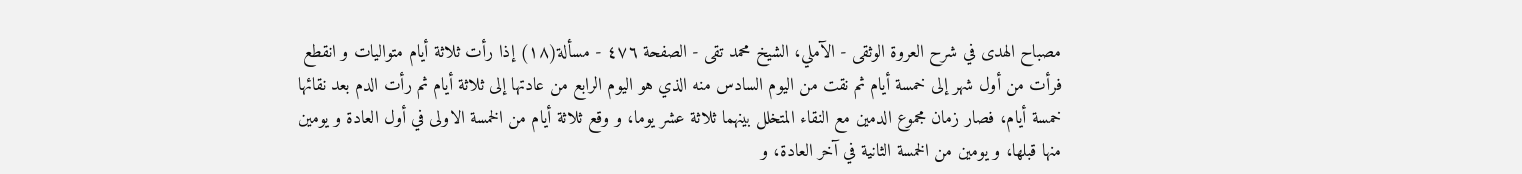مصباح الهدى في شرح العروة الوثقى - الآملي، الشيخ محمد تقى - الصفحة ٤٧٦ - مسألة(١٨) إذا رأت ثلاثة أيام متواليات و انقطع
فرأت من أول شهر إلى خمسة أيام ثم نقت من اليوم السادس منه الذي هو اليوم الرابع من عادتها إلى ثلاثة أيام ثم رأت الدم بعد نقائها خمسة أيام، فصار زمان مجموع الدمين مع النقاء المتخلل بينهما ثلاثة عشر يوما، و وقع ثلاثة أيام من الخمسة الاولى في أول العادة و يومين منها قبلها، و يومين من الخمسة الثانية في آخر العادة، و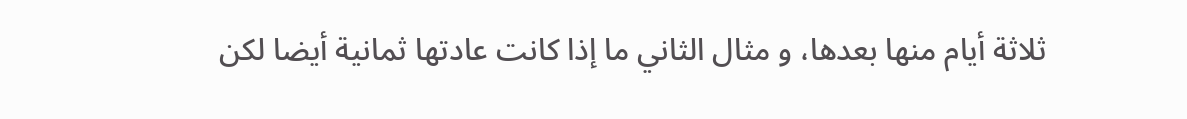ثلاثة أيام منها بعدها، و مثال الثاني ما إذا كانت عادتها ثمانية أيضا لكن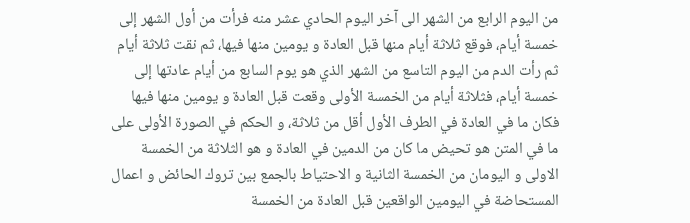من اليوم الرابع من الشهر الى آخر اليوم الحادي عشر منه فرأت من أول الشهر إلى خمسة أيام، فوقع ثلاثة أيام منها قبل العادة و يومين منها فيها، ثم نقت ثلاثة أيام ثم رأت الدم من اليوم التاسع من الشهر الذي هو يوم السابع من أيام عادتها إلى خمسة أيام، فثلاثة أيام من الخمسة الأولى وقعت قبل العادة و يومين منها فيها فكان ما في العادة في الطرف الأول أقل من ثلاثة، و الحكم في الصورة الأولى على ما في المتن هو تحيض ما كان من الدمين في العادة و هو الثلاثة من الخمسة الاولى و اليومان من الخمسة الثانية و الاحتياط بالجمع بين تروك الحائض و اعمال المستحاضة في اليومين الواقعين قبل العادة من الخمسة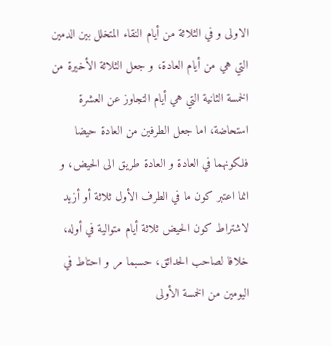الاولى و في الثلاثة من أيام النقاء المتخلل بين الدمين التي هي من أيام العادة، و جعل الثلاثة الأخيرة من الخمسة الثانية التي هي أيام التجاوز عن العشرة استحاضة، اما جعل الطرفين من العادة حيضا فلكونهما في العادة و العادة طريق الى الحيض، و انما اعتبر كون ما في الطرف الأول ثلاثة أو أزيد لاشتراط كون الحيض ثلاثة أيام متوالية في أوله، خلافا لصاحب الحدائق، حسبما مر و احتاط في اليومين من الخمسة الأولى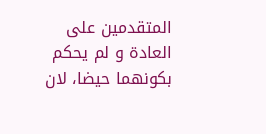المتقدمين على العادة و لم يحكم بكونهما حيضا، لان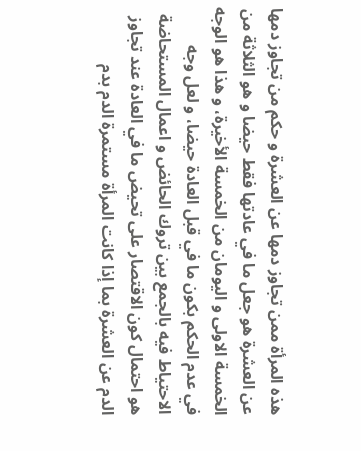هذه المرأة ممن تجاوز دمها عن العشرة و حكم من تجاوز دمها عن العشرة هو جعل ما في عادتها فقط حيضا و هو الثلاثة من الخمسة الاولى و اليومان من الخمسة الأخيرة، و هذا هو الوجه في عدم الحكم بكون ما في قبل العادة حيضا، و لعل وجه الاحتياط فيه بالجمع بين تروك الحائض و اعمال المستحاضة هو احتمال كون الاقتصار على تحيض ما في العادة عند تجاوز الدم عن العشرة بما إذا كانت المرأة مستمرة الدم بدم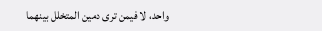واحد، لا فيمن ترى دمين المتخلل بينهما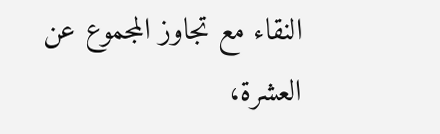النقاء مع تجاوز المجموع عن العشرة،